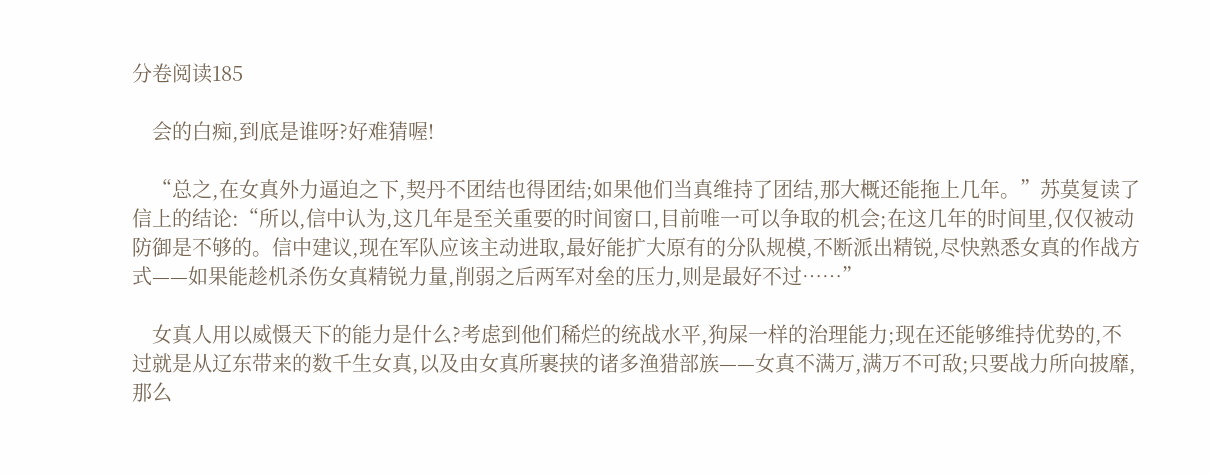分卷阅读185

    会的白痴,到底是谁呀?好难猜喔!

    “总之,在女真外力逼迫之下,契丹不团结也得团结;如果他们当真维持了团结,那大概还能拖上几年。”苏莫复读了信上的结论:“所以,信中认为,这几年是至关重要的时间窗口,目前唯一可以争取的机会;在这几年的时间里,仅仅被动防御是不够的。信中建议,现在军队应该主动进取,最好能扩大原有的分队规模,不断派出精锐,尽快熟悉女真的作战方式——如果能趁机杀伤女真精锐力量,削弱之后两军对垒的压力,则是最好不过……”

    女真人用以威慑天下的能力是什么?考虑到他们稀烂的统战水平,狗屎一样的治理能力;现在还能够维持优势的,不过就是从辽东带来的数千生女真,以及由女真所裹挟的诸多渔猎部族——女真不满万,满万不可敌;只要战力所向披靡,那么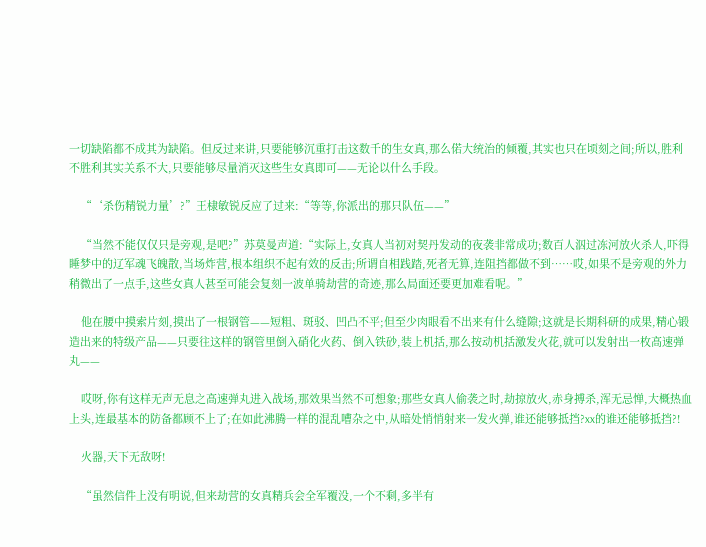一切缺陷都不成其为缺陷。但反过来讲,只要能够沉重打击这数千的生女真,那么偌大统治的倾覆,其实也只在顷刻之间;所以,胜利不胜利其实关系不大,只要能够尽量消灭这些生女真即可——无论以什么手段。

    “‘杀伤精锐力量’?”王棣敏锐反应了过来:“等等,你派出的那只队伍——”

    “当然不能仅仅只是旁观,是吧?”苏莫曼声道:“实际上,女真人当初对契丹发动的夜袭非常成功;数百人泅过冻河放火杀人,吓得睡梦中的辽军魂飞魄散,当场炸营,根本组织不起有效的反击;所谓自相践踏,死者无算,连阻挡都做不到……哎,如果不是旁观的外力稍微出了一点手,这些女真人甚至可能会复刻一波单骑劫营的奇迹,那么局面还要更加难看呢。”

    他在腰中摸索片刻,摸出了一根钢管——短粗、斑驳、凹凸不平;但至少肉眼看不出来有什么缝隙;这就是长期科研的成果,精心锻造出来的特级产品——只要往这样的钢管里倒入硝化火药、倒入铁砂,装上机括,那么按动机括激发火花,就可以发射出一枚高速弹丸——

    哎呀,你有这样无声无息之高速弹丸进入战场,那效果当然不可想象;那些女真人偷袭之时,劫掠放火,赤身搏杀,浑无忌惮,大概热血上头,连最基本的防备都顾不上了;在如此沸腾一样的混乱嘈杂之中,从暗处悄悄射来一发火弹,谁还能够抵挡?xx的谁还能够抵挡?!

    火器,天下无敌呀!

    “虽然信件上没有明说,但来劫营的女真精兵会全军覆没,一个不剩,多半有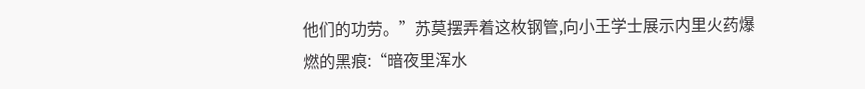他们的功劳。”苏莫摆弄着这枚钢管,向小王学士展示内里火药爆燃的黑痕:“暗夜里浑水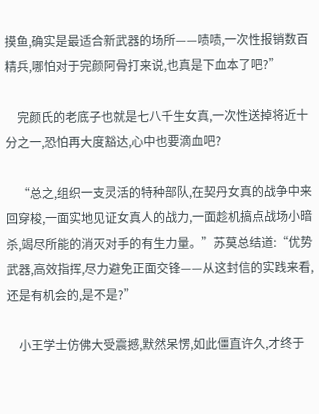摸鱼,确实是最适合新武器的场所——啧啧,一次性报销数百精兵,哪怕对于完颜阿骨打来说,也真是下血本了吧?”

    完颜氏的老底子也就是七八千生女真,一次性送掉将近十分之一,恐怕再大度豁达,心中也要滴血吧?

    “总之,组织一支灵活的特种部队,在契丹女真的战争中来回穿梭,一面实地见证女真人的战力,一面趁机搞点战场小暗杀,竭尽所能的消灭对手的有生力量。”苏莫总结道:“优势武器,高效指挥,尽力避免正面交锋——从这封信的实践来看,还是有机会的,是不是?”

    小王学士仿佛大受震撼,默然呆愣,如此僵直许久,才终于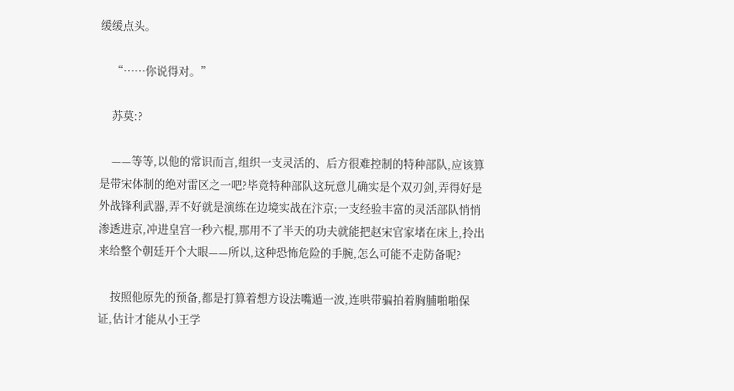缓缓点头。

    “……你说得对。”

    苏莫:?

    ——等等,以他的常识而言,组织一支灵活的、后方很难控制的特种部队,应该算是带宋体制的绝对雷区之一吧?毕竟特种部队这玩意儿确实是个双刃剑,弄得好是外战锋利武器,弄不好就是演练在边境实战在汴京;一支经验丰富的灵活部队悄悄渗透进京,冲进皇宫一秒六棍,那用不了半天的功夫就能把赵宋官家堵在床上,拎出来给整个朝廷开个大眼——所以,这种恐怖危险的手腕,怎么可能不走防备呢?

    按照他原先的预备,都是打算着想方设法嘴遁一波,连哄带骗拍着胸脯啪啪保证,估计才能从小王学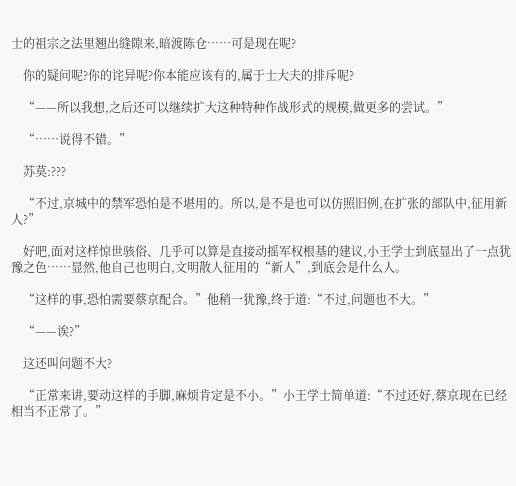士的祖宗之法里翘出缝隙来,暗渡陈仓……可是现在呢?

    你的疑问呢?你的诧异呢?你本能应该有的,属于士大夫的排斥呢?

    “——所以我想,之后还可以继续扩大这种特种作战形式的规模,做更多的尝试。”

    “……说得不错。”

    苏莫:???

    “不过,京城中的禁军恐怕是不堪用的。所以,是不是也可以仿照旧例,在扩张的部队中,征用新人?”

    好吧,面对这样惊世骇俗、几乎可以算是直接动摇军权根基的建议,小王学士到底显出了一点犹豫之色……显然,他自己也明白,文明散人征用的“新人”,到底会是什么人。

    “这样的事,恐怕需要蔡京配合。”他稍一犹豫,终于道:“不过,问题也不大。”

    “——诶?”

    这还叫问题不大?

    “正常来讲,要动这样的手脚,麻烦肯定是不小。”小王学士简单道:“不过还好,蔡京现在已经相当不正常了。”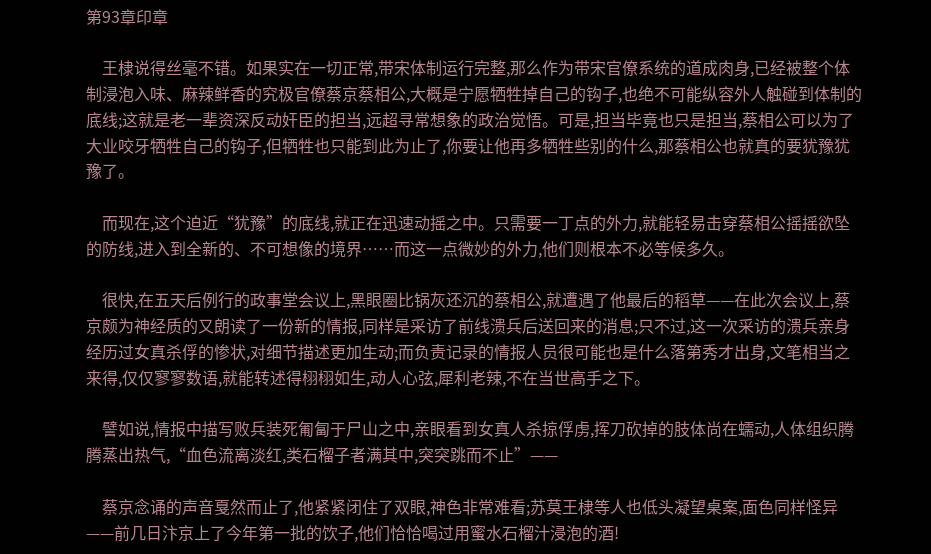第93章印章

    王棣说得丝毫不错。如果实在一切正常,带宋体制运行完整,那么作为带宋官僚系统的道成肉身,已经被整个体制浸泡入味、麻辣鲜香的究极官僚蔡京蔡相公,大概是宁愿牺牲掉自己的钩子,也绝不可能纵容外人触碰到体制的底线;这就是老一辈资深反动奸臣的担当,远超寻常想象的政治觉悟。可是,担当毕竟也只是担当,蔡相公可以为了大业咬牙牺牲自己的钩子,但牺牲也只能到此为止了,你要让他再多牺牲些别的什么,那蔡相公也就真的要犹豫犹豫了。

    而现在,这个迫近“犹豫”的底线,就正在迅速动摇之中。只需要一丁点的外力,就能轻易击穿蔡相公摇摇欲坠的防线,进入到全新的、不可想像的境界……而这一点微妙的外力,他们则根本不必等候多久。

    很快,在五天后例行的政事堂会议上,黑眼圈比锅灰还沉的蔡相公,就遭遇了他最后的稻草——在此次会议上,蔡京颇为神经质的又朗读了一份新的情报,同样是采访了前线溃兵后送回来的消息;只不过,这一次采访的溃兵亲身经历过女真杀俘的惨状,对细节描述更加生动;而负责记录的情报人员很可能也是什么落第秀才出身,文笔相当之来得,仅仅寥寥数语,就能转述得栩栩如生,动人心弦,犀利老辣,不在当世高手之下。

    譬如说,情报中描写败兵装死匍匐于尸山之中,亲眼看到女真人杀掠俘虏,挥刀砍掉的肢体尚在蠕动,人体组织腾腾蒸出热气,“血色流离淡红,类石榴子者满其中,突突跳而不止”——

    蔡京念诵的声音戛然而止了,他紧紧闭住了双眼,神色非常难看;苏莫王棣等人也低头凝望桌案,面色同样怪异——前几日汴京上了今年第一批的饮子,他们恰恰喝过用蜜水石榴汁浸泡的酒!